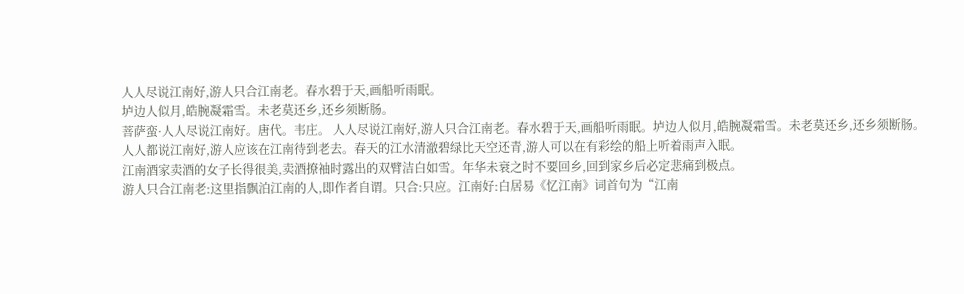人人尽说江南好,游人只合江南老。春水碧于天,画船听雨眠。
垆边人似月,皓腕凝霜雪。未老莫还乡,还乡须断肠。
菩萨蛮·人人尽说江南好。唐代。韦庄。 人人尽说江南好,游人只合江南老。春水碧于天,画船听雨眠。垆边人似月,皓腕凝霜雪。未老莫还乡,还乡须断肠。
人人都说江南好,游人应该在江南待到老去。春天的江水清澈碧绿比天空还青,游人可以在有彩绘的船上听着雨声入眠。
江南酒家卖酒的女子长得很美,卖酒撩袖时露出的双臂洁白如雪。年华未衰之时不要回乡,回到家乡后必定悲痛到极点。
游人只合江南老:这里指飘泊江南的人,即作者自谓。只合:只应。江南好:白居易《忆江南》词首句为“江南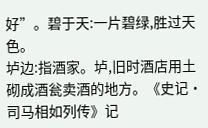好”。碧于天:一片碧绿,胜过天色。
垆边:指酒家。垆,旧时酒店用土砌成酒瓮卖酒的地方。《史记·司马相如列传》记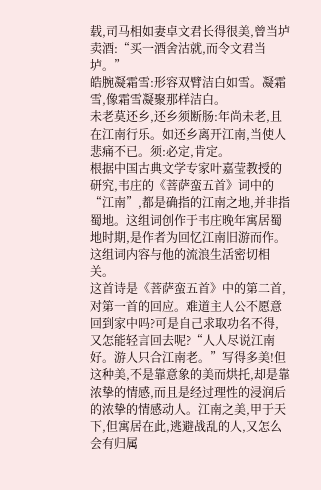载,司马相如妻卓文君长得很美,曾当垆卖酒:“买一酒舍沽就,而令文君当垆。”
皓腕凝霜雪:形容双臂洁白如雪。凝霜雪,像霜雪凝聚那样洁白。
未老莫还乡,还乡须断肠:年尚未老,且在江南行乐。如还乡离开江南,当使人悲痛不已。须:必定,肯定。
根据中国古典文学专家叶嘉莹教授的研究,韦庄的《菩萨蛮五首》词中的“江南”,都是确指的江南之地,并非指蜀地。这组词创作于韦庄晚年寓居蜀地时期,是作者为回忆江南旧游而作。这组词内容与他的流浪生活密切相关。
这首诗是《菩萨蛮五首》中的第二首,对第一首的回应。难道主人公不愿意回到家中吗?可是自己求取功名不得,又怎能轻言回去呢?“人人尽说江南好。游人只合江南老。”写得多美!但这种美,不是靠意象的美而烘托,却是靠浓挚的情感,而且是经过理性的浸润后的浓挚的情感动人。江南之美,甲于天下,但寓居在此,逃避战乱的人,又怎么会有归属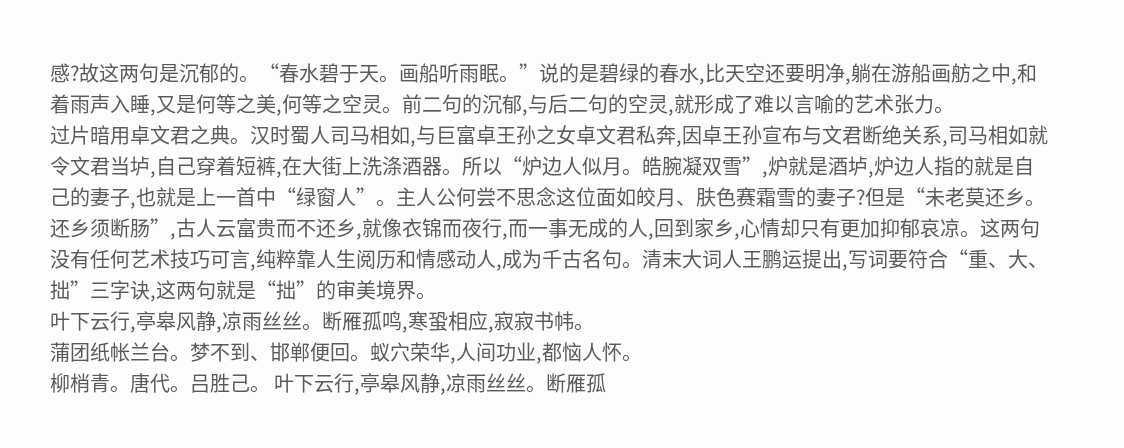感?故这两句是沉郁的。“春水碧于天。画船听雨眠。”说的是碧绿的春水,比天空还要明净,躺在游船画舫之中,和着雨声入睡,又是何等之美,何等之空灵。前二句的沉郁,与后二句的空灵,就形成了难以言喻的艺术张力。
过片暗用卓文君之典。汉时蜀人司马相如,与巨富卓王孙之女卓文君私奔,因卓王孙宣布与文君断绝关系,司马相如就令文君当垆,自己穿着短裤,在大街上洗涤酒器。所以“炉边人似月。皓腕凝双雪”,炉就是酒垆,炉边人指的就是自己的妻子,也就是上一首中“绿窗人”。主人公何尝不思念这位面如皎月、肤色赛霜雪的妻子?但是“未老莫还乡。还乡须断肠”,古人云富贵而不还乡,就像衣锦而夜行,而一事无成的人,回到家乡,心情却只有更加抑郁哀凉。这两句没有任何艺术技巧可言,纯粹靠人生阅历和情感动人,成为千古名句。清末大词人王鹏运提出,写词要符合“重、大、拙”三字诀,这两句就是“拙”的审美境界。
叶下云行,亭皋风静,凉雨丝丝。断雁孤鸣,寒蛩相应,寂寂书帏。
蒲团纸帐兰台。梦不到、邯郸便回。蚁穴荣华,人间功业,都恼人怀。
柳梢青。唐代。吕胜己。 叶下云行,亭皋风静,凉雨丝丝。断雁孤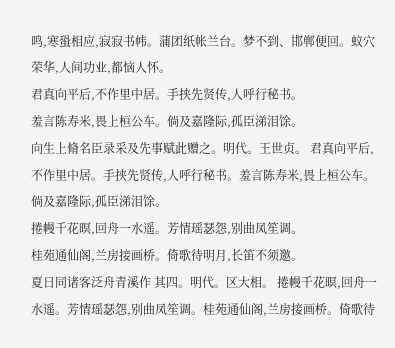鸣,寒蛩相应,寂寂书帏。蒲团纸帐兰台。梦不到、邯郸便回。蚁穴荣华,人间功业,都恼人怀。
君真向平后,不作里中居。手挟先贤传,人呼行秘书。
羞言陈寿米,畏上桓公车。倘及嘉隆际,孤臣涕泪馀。
向生上脩名臣录采及先事赋此赠之。明代。王世贞。 君真向平后,不作里中居。手挟先贤传,人呼行秘书。羞言陈寿米,畏上桓公车。倘及嘉隆际,孤臣涕泪馀。
捲幔千花暝,回舟一水遥。芳情瑶瑟怨,别曲凤笙调。
桂苑通仙阁,兰房接画桥。倚歌待明月,长笛不须邀。
夏日同诸客泛舟青溪作 其四。明代。区大相。 捲幔千花暝,回舟一水遥。芳情瑶瑟怨,别曲凤笙调。桂苑通仙阁,兰房接画桥。倚歌待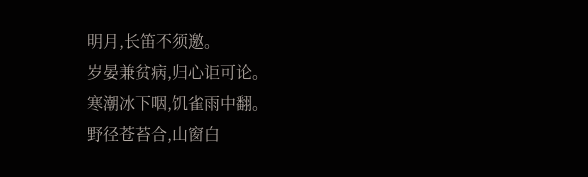明月,长笛不须邀。
岁晏兼贫病,归心讵可论。
寒潮冰下咽,饥雀雨中翻。
野径苍苔合,山窗白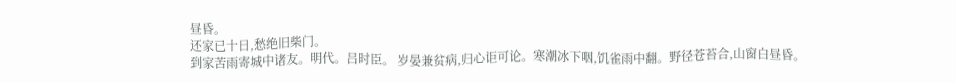昼昏。
还家已十日,愁绝旧柴门。
到家苦雨寄城中诸友。明代。吕时臣。 岁晏兼贫病,归心讵可论。寒潮冰下咽,饥雀雨中翻。野径苍苔合,山窗白昼昏。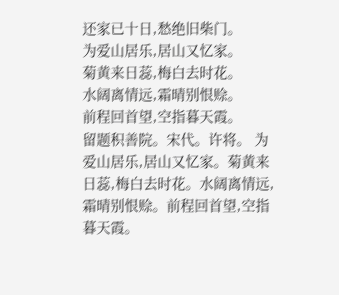还家已十日,愁绝旧柴门。
为爱山居乐,居山又忆家。
菊黄来日蕊,梅白去时花。
水阔离情远,霜晴别恨赊。
前程回首望,空指暮天霞。
留题积善院。宋代。许将。 为爱山居乐,居山又忆家。菊黄来日蕊,梅白去时花。水阔离情远,霜晴别恨赊。前程回首望,空指暮天霞。